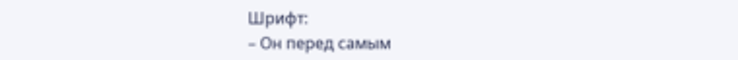Шрифт:
– Он перед самым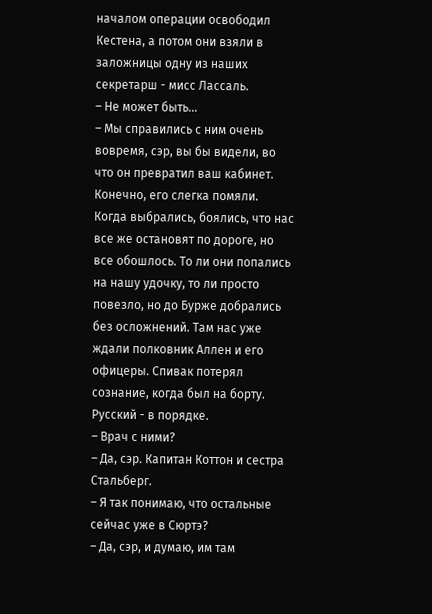началом операции освободил Кестена, а потом они взяли в заложницы одну из наших секретарш - мисс Лассаль.
– Не может быть...
– Мы справились с ним очень вовремя, сэр, вы бы видели, во что он превратил ваш кабинет. Конечно, его слегка помяли.
Когда выбрались, боялись, что нас все же остановят по дороге, но все обошлось. То ли они попались на нашу удочку, то ли просто повезло, но до Бурже добрались без осложнений. Там нас уже ждали полковник Аллен и его офицеры. Спивак потерял сознание, когда был на борту. Русский - в порядке.
– Врач с ними?
– Да, сэр. Капитан Коттон и сестра Стальберг.
– Я так понимаю, что остальные сейчас уже в Сюртэ?
– Да, сэр, и думаю, им там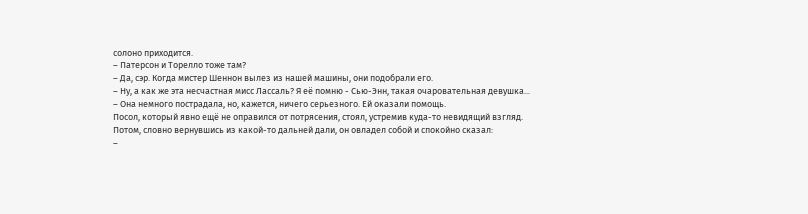солоно приходится.
– Патерсон и Торелло тоже там?
– Да, сэр. Когда мистер Шеннон вылез из нашей машины, они подобрали его.
– Ну, а как же эта несчастная мисс Лассаль? Я её помню - Сью-Энн, такая очаровательная девушка...
– Она немного пострадала, но, кажется, ничего серьезного. Ей оказали помощь.
Посол, который явно ещё не оправился от потрясения, стоял, устремив куда-то невидящий взгляд. Потом, словно вернувшись из какой-то дальней дали, он овладел собой и спокойно сказал:
–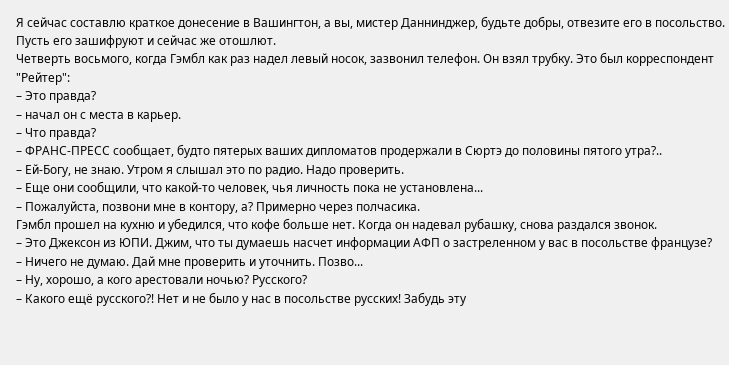Я сейчас составлю краткое донесение в Вашингтон, а вы, мистер Даннинджер, будьте добры, отвезите его в посольство. Пусть его зашифруют и сейчас же отошлют.
Четверть восьмого, когда Гэмбл как раз надел левый носок, зазвонил телефон. Он взял трубку. Это был корреспондент "Рейтер":
– Это правда?
– начал он с места в карьер.
– Что правда?
– ФРАНС-ПРЕСС сообщает, будто пятерых ваших дипломатов продержали в Сюртэ до половины пятого утра?..
– Ей-Богу, не знаю. Утром я слышал это по радио. Надо проверить.
– Еще они сообщили, что какой-то человек, чья личность пока не установлена...
– Пожалуйста, позвони мне в контору, а? Примерно через полчасика.
Гэмбл прошел на кухню и убедился, что кофе больше нет. Когда он надевал рубашку, снова раздался звонок.
– Это Джексон из ЮПИ. Джим, что ты думаешь насчет информации АФП о застреленном у вас в посольстве французе?
– Ничего не думаю. Дай мне проверить и уточнить. Позво...
– Ну, хорошо, а кого арестовали ночью? Русского?
– Какого ещё русского?! Нет и не было у нас в посольстве русских! Забудь эту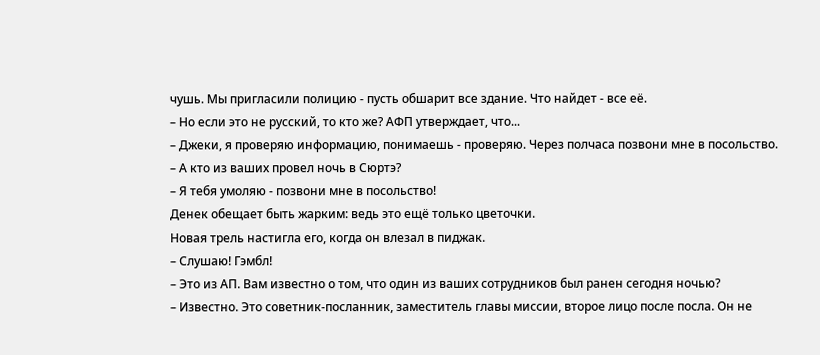чушь. Мы пригласили полицию - пусть обшарит все здание. Что найдет - все её.
– Но если это не русский, то кто же? АФП утверждает, что...
– Джеки, я проверяю информацию, понимаешь - проверяю. Через полчаса позвони мне в посольство.
– А кто из ваших провел ночь в Сюртэ?
– Я тебя умоляю - позвони мне в посольство!
Денек обещает быть жарким: ведь это ещё только цветочки.
Новая трель настигла его, когда он влезал в пиджак.
– Слушаю! Гэмбл!
– Это из АП. Вам известно о том, что один из ваших сотрудников был ранен сегодня ночью?
– Известно. Это советник-посланник, заместитель главы миссии, второе лицо после посла. Он не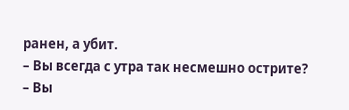ранен, а убит.
– Вы всегда с утра так несмешно острите?
– Вы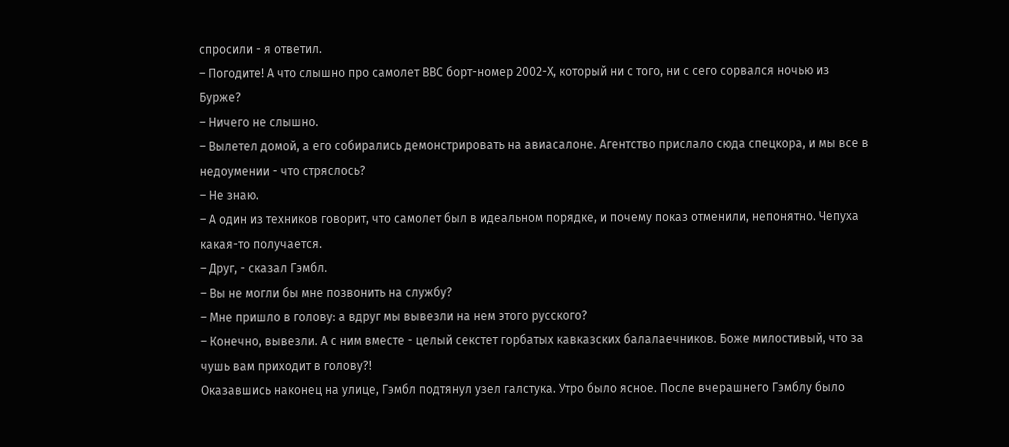спросили - я ответил.
– Погодите! А что слышно про самолет ВВС борт-номер 2002-Х, который ни с того, ни с сего сорвался ночью из Бурже?
– Ничего не слышно.
– Вылетел домой, а его собирались демонстрировать на авиасалоне. Агентство прислало сюда спецкора, и мы все в недоумении - что стряслось?
– Не знаю.
– А один из техников говорит, что самолет был в идеальном порядке, и почему показ отменили, непонятно. Чепуха какая-то получается.
– Друг, - сказал Гэмбл.
– Вы не могли бы мне позвонить на службу?
– Мне пришло в голову: а вдруг мы вывезли на нем этого русского?
– Конечно, вывезли. А с ним вместе - целый секстет горбатых кавказских балалаечников. Боже милостивый, что за чушь вам приходит в голову?!
Оказавшись наконец на улице, Гэмбл подтянул узел галстука. Утро было ясное. После вчерашнего Гэмблу было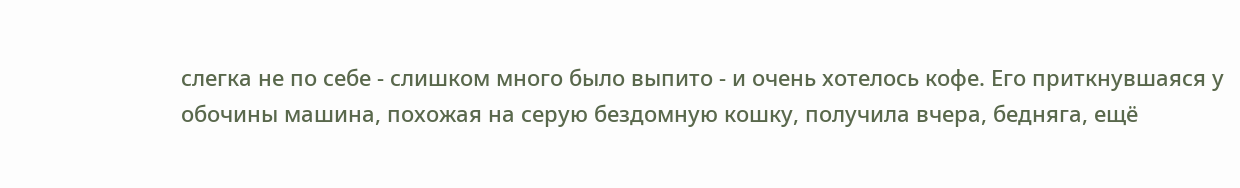слегка не по себе - слишком много было выпито - и очень хотелось кофе. Его приткнувшаяся у обочины машина, похожая на серую бездомную кошку, получила вчера, бедняга, ещё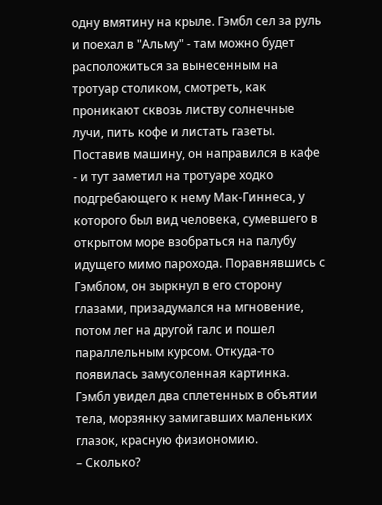одну вмятину на крыле. Гэмбл сел за руль и поехал в "Альму" - там можно будет расположиться за вынесенным на тротуар столиком, смотреть, как проникают сквозь листву солнечные лучи, пить кофе и листать газеты.
Поставив машину, он направился в кафе - и тут заметил на тротуаре ходко подгребающего к нему Мак-Гиннеса, у которого был вид человека, сумевшего в открытом море взобраться на палубу идущего мимо парохода. Поравнявшись с Гэмблом, он зыркнул в его сторону глазами, призадумался на мгновение, потом лег на другой галс и пошел параллельным курсом. Откуда-то появилась замусоленная картинка. Гэмбл увидел два сплетенных в объятии тела, морзянку замигавших маленьких глазок, красную физиономию.
– Сколько?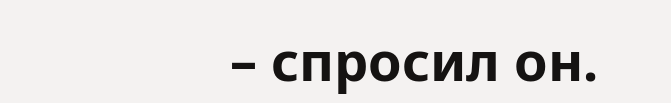– спросил он.